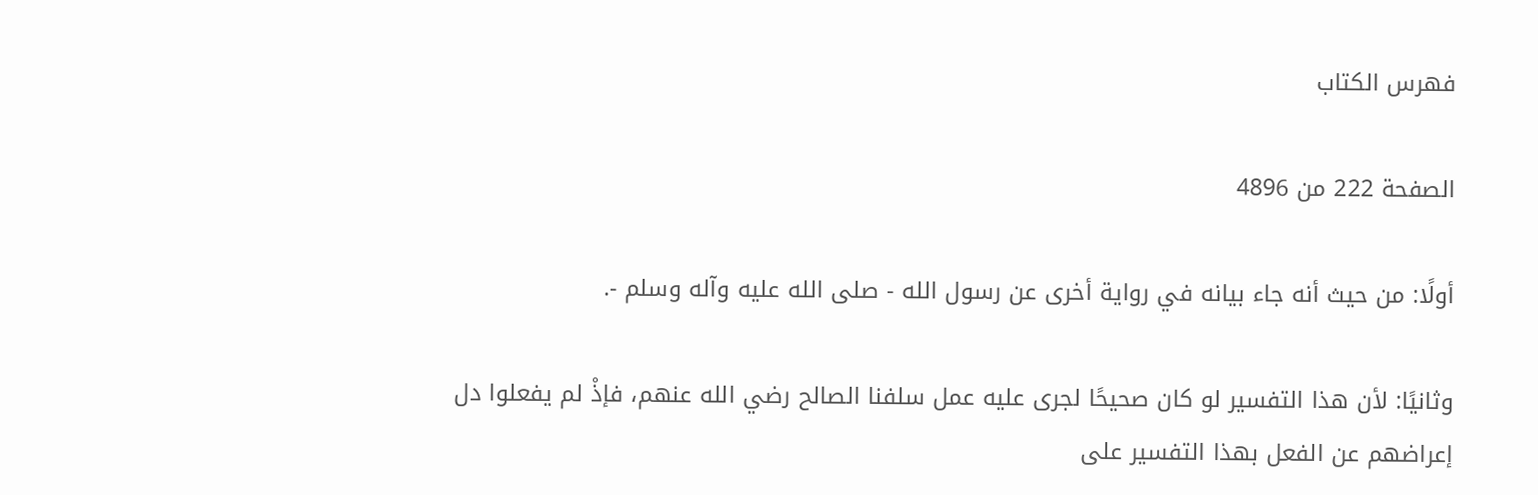فهرس الكتاب

الصفحة 222 من 4896

أولًا: من حيث أنه جاء بيانه في رواية أخرى عن رسول الله - صلى الله عليه وآله وسلم -.

وثانيًا: لأن هذا التفسير لو كان صحيحًا لجرى عليه عمل سلفنا الصالح رضي الله عنهم، فإذْ لم يفعلوا دل إعراضهم عن الفعل بهذا التفسير على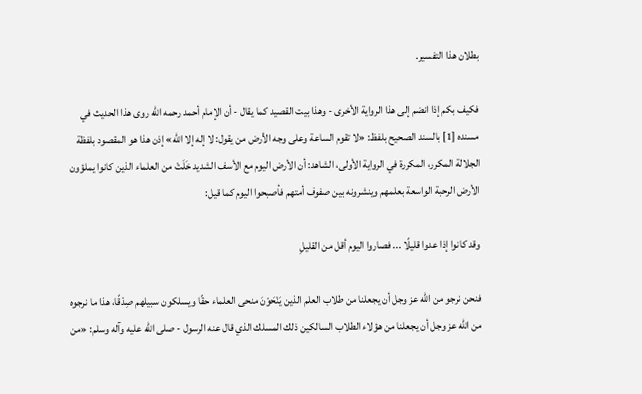بطلان هذا التفسير.

فكيف بكم إذا انضم إلى هذا الرواية الأخرى - وهذا بيت القصيد كما يقال - أن الإمام أحمد رحمه الله روى هذا الحديث في مسنده [1] بالسند الصحيح بلفظ: «لا تقوم الساعة وعلى وجه الأرض من يقول: لا إله إلا الله» إذن هذا هو المقصود بلفظة الجلالة المكرر، المكررة في الرواية الأولى، الشاهد: أن الأرض اليوم مع الأسف الشديد خَلَتْ من العلماء الذين كانوا يملؤون الأرض الرحبة الواسعة بعلمهم وينشرونه بين صفوف أمتهم فأصبحوا اليوم كما قيل:

وقد كانوا إذا عدوا قليلًا ... فصاروا اليوم أقل من القليلِ

فنحن نرجو من الله عز وجل أن يجعلنا من طلاب العلم الذين يَنْحَوْنَ منحى العلماء حقًا ويسلكون سبيلهم صِدْقًا، هذا ما نرجوه من الله عز وجل أن يجعلنا من هؤلاء الطلاب السالكين ذلك المسلك الذي قال عنه الرسول - صلى الله عليه وآله وسلم: «من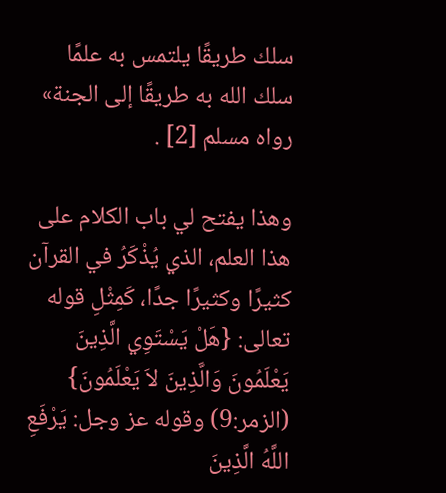سلك طريقًا يلتمس به علمًا سلك الله به طريقًا إلى الجنة» رواه مسلم [2] .

وهذا يفتح لي باب الكلام على هذا العلم، الذي يُذْكَرُ في القرآن كثيرًا وكثيرًا جدًا، كَمِثْلِ قوله تعالى: {هَلْ يَسْتَوِي الَّذِينَ يَعْلَمُونَ وَالَّذِينَ لاَ يَعْلَمُونَ} (الزمر:9) وقوله عز وجل: يَرْفَعِ اللَّهُ الَّذِينَ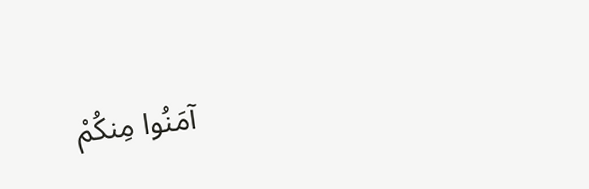آمَنُوا مِنكُمْ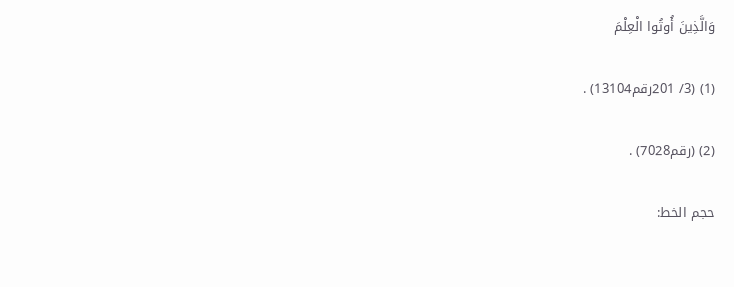وَالَّذِينَ أُوتُوا الْعِلْمَ

(1) (3/ 201رقم13104) .

(2) (رقم7028) .

حجم الخط: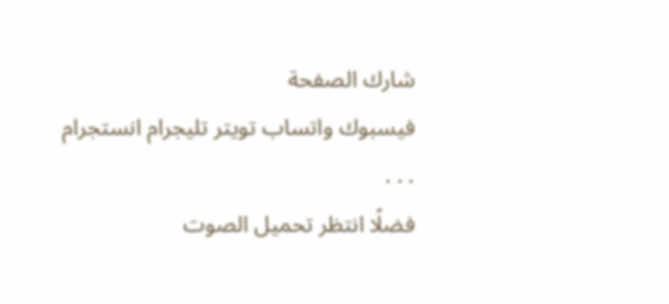شارك الصفحة
فيسبوك واتساب تويتر تليجرام انستجرام
. . .
فضلًا انتظر تحميل الصوت